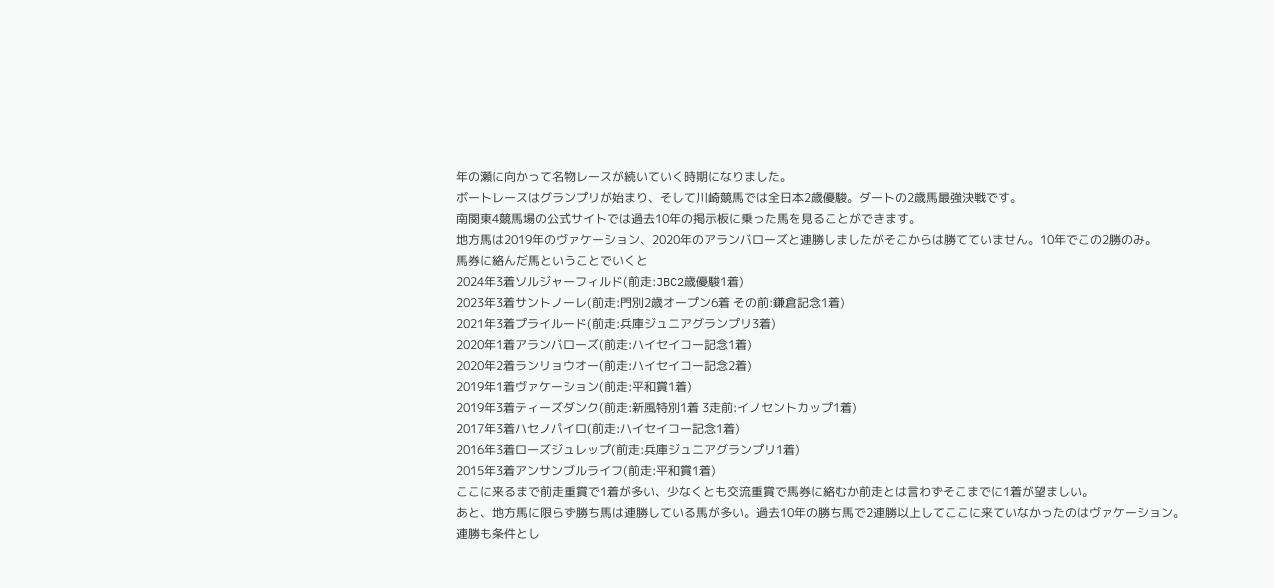年の瀬に向かって名物レースが続いていく時期になりました。
ボートレースはグランプリが始まり、そして川崎競馬では全日本2歳優駿。ダートの2歳馬最強決戦です。
南関東4競馬場の公式サイトでは過去10年の掲示板に乗った馬を見ることができます。
地方馬は2019年のヴァケーション、2020年のアランバローズと連勝しましたがそこからは勝てていません。10年でこの2勝のみ。
馬券に絡んだ馬ということでいくと
2024年3着ソルジャーフィルド(前走:JBC2歳優駿1着)
2023年3着サントノーレ(前走:門別2歳オープン6着 その前:鎌倉記念1着)
2021年3着プライルード(前走:兵庫ジュニアグランプリ3着)
2020年1着アランバローズ(前走:ハイセイコー記念1着)
2020年2着ランリョウオー(前走:ハイセイコー記念2着)
2019年1着ヴァケーション(前走:平和賞1着)
2019年3着ティーズダンク(前走:新風特別1着 3走前:イノセントカップ1着)
2017年3着ハセノパイロ(前走:ハイセイコー記念1着)
2016年3着ローズジュレップ(前走:兵庫ジュニアグランプリ1着)
2015年3着アンサンブルライフ(前走:平和賞1着)
ここに来るまで前走重賞で1着が多い、少なくとも交流重賞で馬券に絡むか前走とは言わずそこまでに1着が望ましい。
あと、地方馬に限らず勝ち馬は連勝している馬が多い。過去10年の勝ち馬で2連勝以上してここに来ていなかったのはヴァケーション。
連勝も条件とし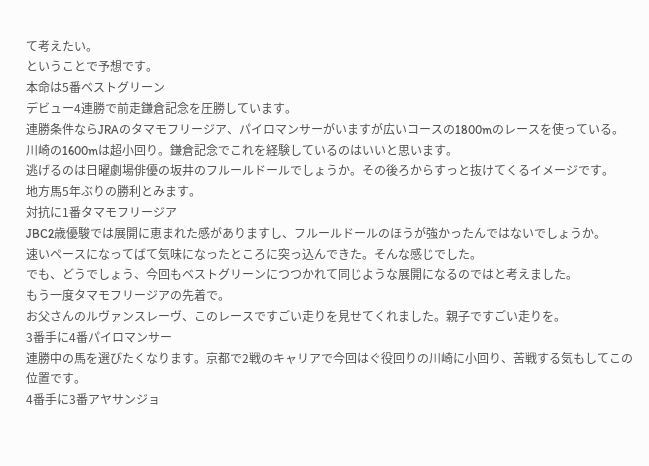て考えたい。
ということで予想です。
本命は5番ベストグリーン
デビュー4連勝で前走鎌倉記念を圧勝しています。
連勝条件ならJRAのタマモフリージア、パイロマンサーがいますが広いコースの1800mのレースを使っている。
川崎の1600mは超小回り。鎌倉記念でこれを経験しているのはいいと思います。
逃げるのは日曜劇場俳優の坂井のフルールドールでしょうか。その後ろからすっと抜けてくるイメージです。
地方馬5年ぶりの勝利とみます。
対抗に1番タマモフリージア
JBC2歳優駿では展開に恵まれた感がありますし、フルールドールのほうが強かったんではないでしょうか。
速いペースになってばて気味になったところに突っ込んできた。そんな感じでした。
でも、どうでしょう、今回もベストグリーンにつつかれて同じような展開になるのではと考えました。
もう一度タマモフリージアの先着で。
お父さんのルヴァンスレーヴ、このレースですごい走りを見せてくれました。親子ですごい走りを。
3番手に4番パイロマンサー
連勝中の馬を選びたくなります。京都で2戦のキャリアで今回はぐ役回りの川崎に小回り、苦戦する気もしてこの位置です。
4番手に3番アヤサンジョ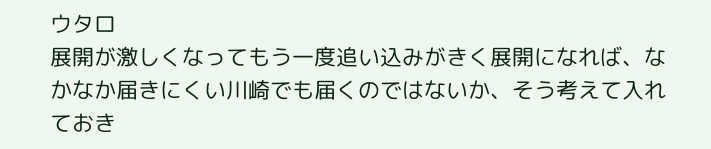ウタロ
展開が激しくなってもう一度追い込みがきく展開になれば、なかなか届きにくい川崎でも届くのではないか、そう考えて入れておき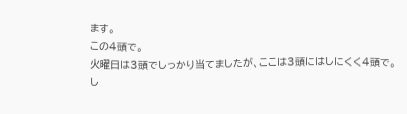ます。
この4頭で。
火曜日は3頭でしっかり当てましたが、ここは3頭にはしにくく4頭で。
し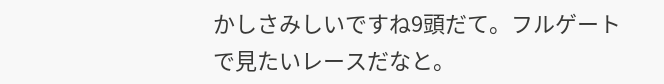かしさみしいですね9頭だて。フルゲートで見たいレースだなと。